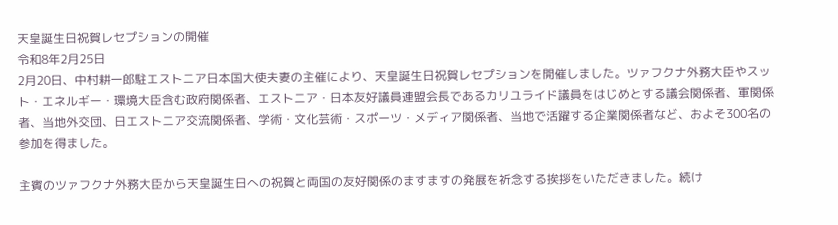天皇誕生日祝賀レセプションの開催
令和8年2月25日
2月20日、中村耕一郎駐エストニア日本国大使夫妻の主催により、天皇誕生日祝賀レセプションを開催しました。ツァフクナ外務大臣やスット・エネルギー・環境大臣含む政府関係者、エストニア・日本友好議員連盟会長であるカリユライド議員をはじめとする議会関係者、軍関係者、当地外交団、日エストニア交流関係者、学術・文化芸術・スポーツ・メディア関係者、当地で活躍する企業関係者など、およそ300名の参加を得ました。

主賓のツァフクナ外務大臣から天皇誕生日への祝賀と両国の友好関係のますますの発展を祈念する挨拶をいただきました。続け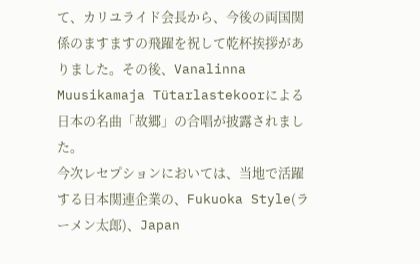て、カリユライド会長から、今後の両国関係のますますの飛躍を祝して乾杯挨拶がありました。その後、Vanalinna Muusikamaja Tütarlastekoorによる日本の名曲「故郷」の合唱が披露されました。
今次レセプションにおいては、当地で活躍する日本関連企業の、Fukuoka Style(ラーメン太郎)、Japan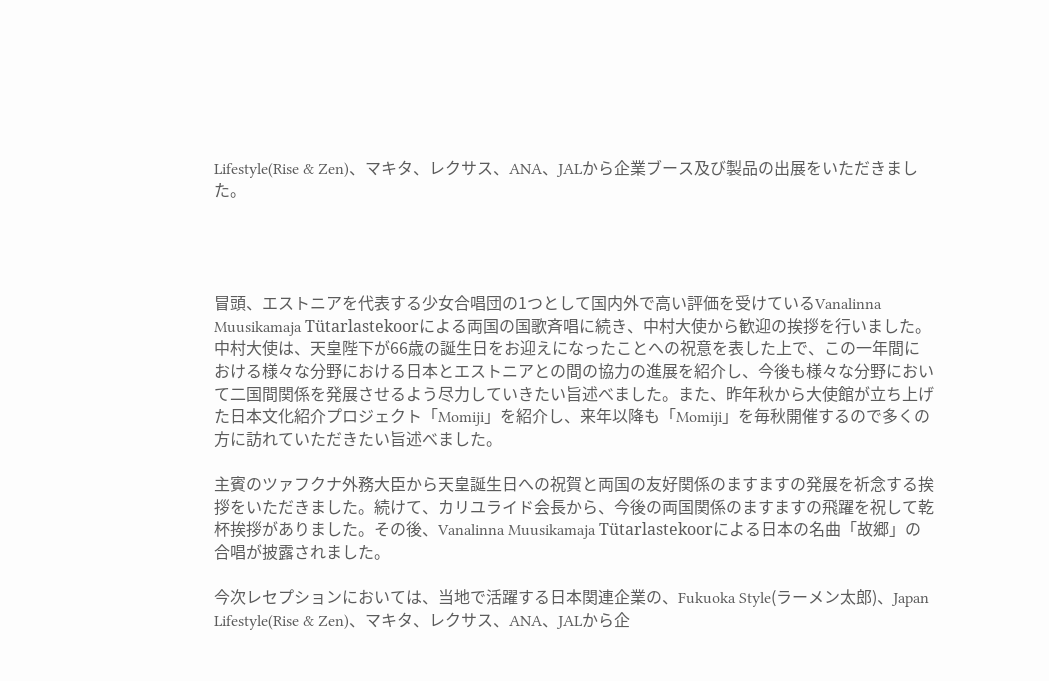Lifestyle(Rise & Zen)、マキタ、レクサス、ANA、JALから企業ブース及び製品の出展をいただきました。




冒頭、エストニアを代表する少女合唱団の1つとして国内外で高い評価を受けているVanalinna Muusikamaja Tütarlastekoorによる両国の国歌斉唱に続き、中村大使から歓迎の挨拶を行いました。中村大使は、天皇陛下が66歳の誕生日をお迎えになったことへの祝意を表した上で、この一年間における様々な分野における日本とエストニアとの間の協力の進展を紹介し、今後も様々な分野において二国間関係を発展させるよう尽力していきたい旨述べました。また、昨年秋から大使館が立ち上げた日本文化紹介プロジェクト「Momiji」を紹介し、来年以降も「Momiji」を毎秋開催するので多くの方に訪れていただきたい旨述べました。

主賓のツァフクナ外務大臣から天皇誕生日への祝賀と両国の友好関係のますますの発展を祈念する挨拶をいただきました。続けて、カリユライド会長から、今後の両国関係のますますの飛躍を祝して乾杯挨拶がありました。その後、Vanalinna Muusikamaja Tütarlastekoorによる日本の名曲「故郷」の合唱が披露されました。

今次レセプションにおいては、当地で活躍する日本関連企業の、Fukuoka Style(ラーメン太郎)、Japan Lifestyle(Rise & Zen)、マキタ、レクサス、ANA、JALから企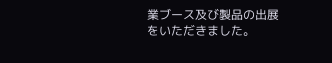業ブース及び製品の出展をいただきました。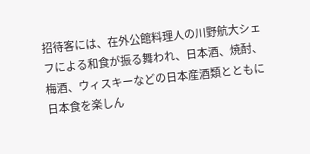招待客には、在外公館料理人の川野航大シェフによる和食が振る舞われ、日本酒、焼酎、梅酒、ウィスキーなどの日本産酒類とともに日本食を楽しん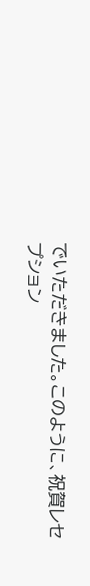でいただきました。このように、祝賀レセプション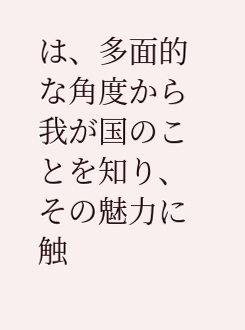は、多面的な角度から我が国のことを知り、その魅力に触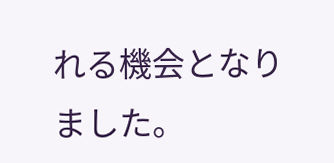れる機会となりました。